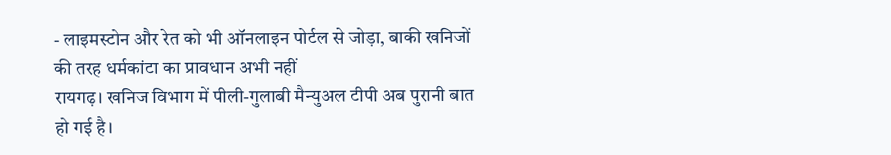- लाइमस्टोन और रेत को भी ऑनलाइन पोर्टल से जोड़ा, बाकी खनिजों की तरह धर्मकांटा का प्रावधान अभी नहीं
रायगढ़। खनिज विभाग में पीली-गुलाबी मैन्युअल टीपी अब पुरानी बात हो गई है।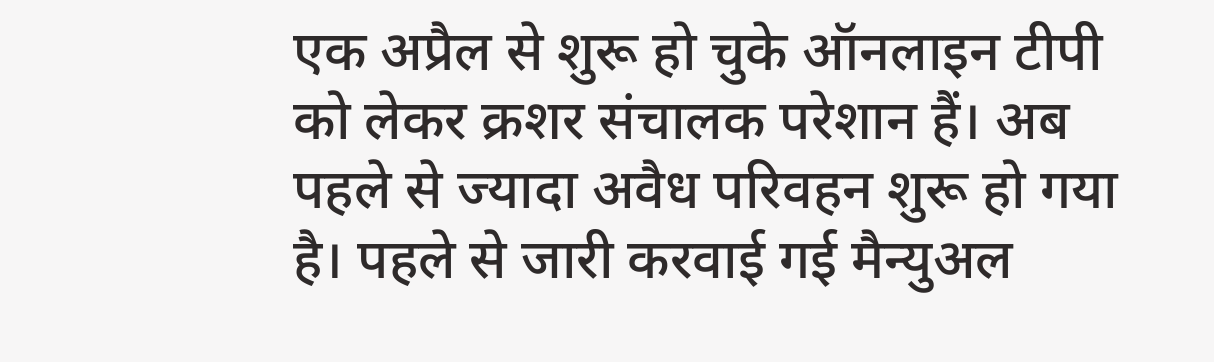एक अप्रैल से शुरू हो चुके ऑनलाइन टीपी को लेकर क्रशर संचालक परेशान हैं। अब पहले से ज्यादा अवैध परिवहन शुरू हो गया है। पहले से जारी करवाई गई मैन्युअल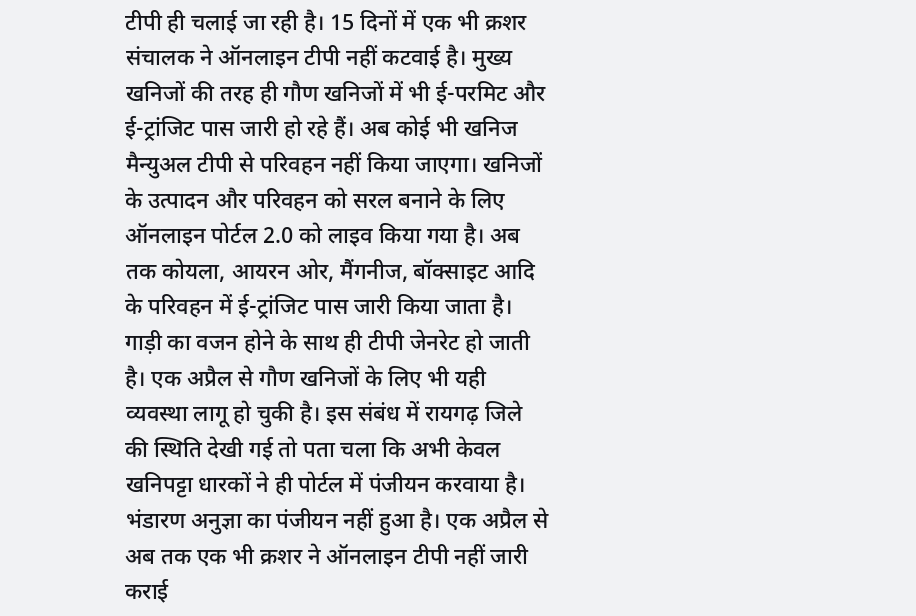टीपी ही चलाई जा रही है। 15 दिनों में एक भी क्रशर संचालक ने ऑनलाइन टीपी नहीं कटवाई है। मुख्य खनिजों की तरह ही गौण खनिजों में भी ई-परमिट और ई-ट्रांजिट पास जारी हो रहे हैं। अब कोई भी खनिज मैन्युअल टीपी से परिवहन नहीं किया जाएगा। खनिजों के उत्पादन और परिवहन को सरल बनाने के लिए ऑनलाइन पोर्टल 2.0 को लाइव किया गया है। अब तक कोयला, आयरन ओर, मैंगनीज, बॉक्साइट आदि के परिवहन में ई-ट्रांजिट पास जारी किया जाता है।
गाड़ी का वजन होने के साथ ही टीपी जेनरेट हो जाती है। एक अप्रैल से गौण खनिजों के लिए भी यही व्यवस्था लागू हो चुकी है। इस संबंध में रायगढ़ जिले की स्थिति देखी गई तो पता चला कि अभी केवल खनिपट्टा धारकों ने ही पोर्टल में पंजीयन करवाया है। भंडारण अनुज्ञा का पंजीयन नहीं हुआ है। एक अप्रैल से अब तक एक भी क्रशर ने ऑनलाइन टीपी नहीं जारी कराई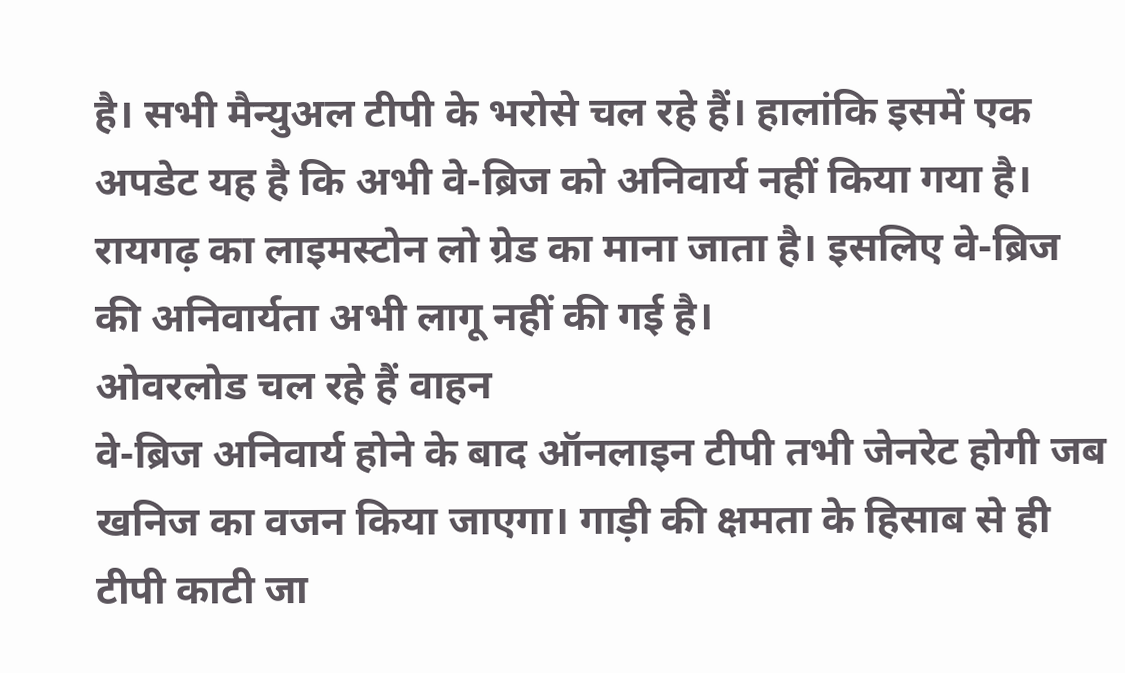है। सभी मैन्युअल टीपी के भरोसे चल रहे हैं। हालांकि इसमें एक अपडेट यह है कि अभी वे-ब्रिज को अनिवार्य नहीं किया गया है। रायगढ़ का लाइमस्टोन लो ग्रेड का माना जाता है। इसलिए वे-ब्रिज की अनिवार्यता अभी लागू नहीं की गई है।
ओवरलोड चल रहे हैं वाहन
वे-ब्रिज अनिवार्य होने के बाद ऑनलाइन टीपी तभी जेनरेट होगी जब खनिज का वजन किया जाएगा। गाड़ी की क्षमता के हिसाब से ही टीपी काटी जा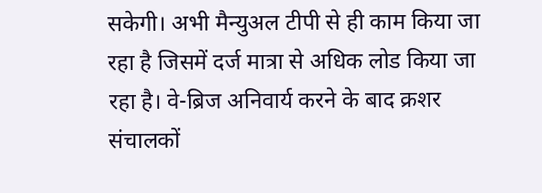सकेगी। अभी मैन्युअल टीपी से ही काम किया जा रहा है जिसमें दर्ज मात्रा से अधिक लोड किया जा रहा है। वे-ब्रिज अनिवार्य करने के बाद क्रशर संचालकों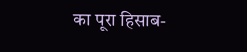का पूरा हिसाब-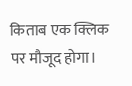किताब एक क्लिक पर मौजूद होगा।